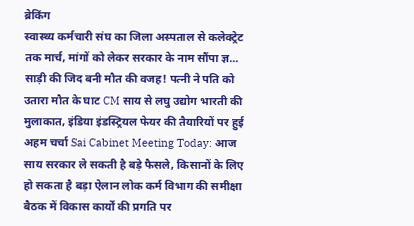ब्रेकिंग
स्वास्थ्य कर्मचारी संघ का जिला अस्पताल से कलेक्ट्रेट तक मार्च, मांगों को लेकर सरकार के नाम सौंपा ज्ञ... साड़ी की जिद बनी मौत की वजह! पत्नी ने पति को उतारा मौत के घाट CM साय से लघु उद्योग भारती की मुलाकात, इंडिया इंडस्ट्रियल फेयर की तैयारियों पर हुई अहम चर्चा Sai Cabinet Meeting Today: आज साय सरकार ले सकती है बड़े फैसले, किसानों के लिए हो सकता है बड़ा ऐलान लोक कर्म विभाग की समीक्षा बैठक में विकास कार्यों की प्रगति पर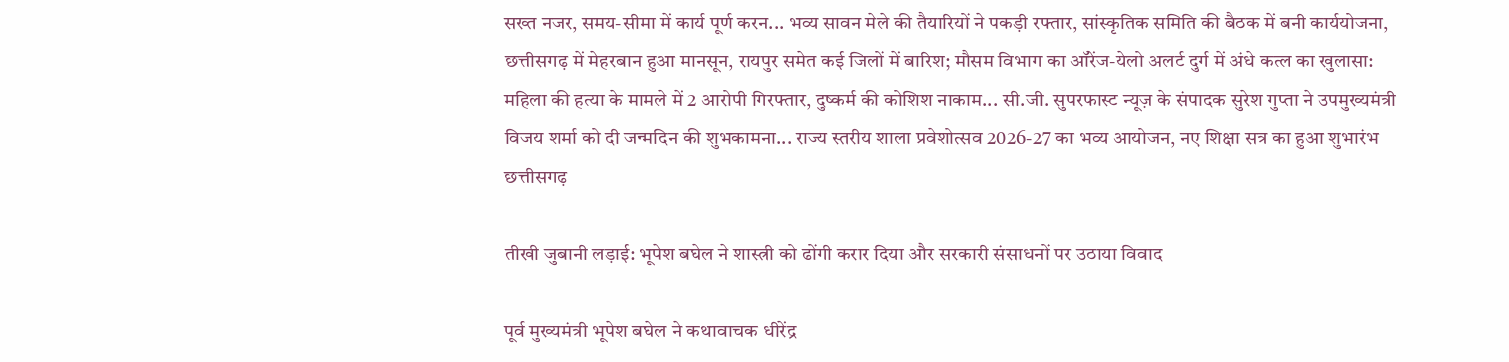सख्त नजर, समय-सीमा में कार्य पूर्ण करन... भव्य सावन मेले की तैयारियों ने पकड़ी रफ्तार, सांस्कृतिक समिति की बैठक में बनी कार्ययोजना, छत्तीसगढ़ में मेहरबान हुआ मानसून, रायपुर समेत कई जिलों में बारिश; मौसम विभाग का ऑरेंज-येलो अलर्ट दुर्ग में अंधे कत्ल का खुलासा: महिला की हत्या के मामले में 2 आरोपी गिरफ्तार, दुष्कर्म की कोशिश नाकाम... सी.जी. सुपरफास्ट न्यूज़ के संपादक सुरेश गुप्ता ने उपमुख्यमंत्री विजय शर्मा को दी जन्मदिन की शुभकामना... राज्य स्तरीय शाला प्रवेशोत्सव 2026-27 का भव्य आयोजन, नए शिक्षा सत्र का हुआ शुभारंभ
छत्तीसगढ़

तीखी जुबानी लड़ाई: भूपेश बघेल ने शास्त्री को ढोंगी करार दिया और सरकारी संसाधनों पर उठाया विवाद

पूर्व मुख्यमंत्री भूपेश बघेल ने कथावाचक धीरेंद्र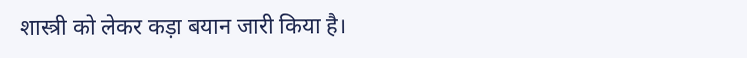शास्त्री को लेकर कड़ा बयान जारी किया है।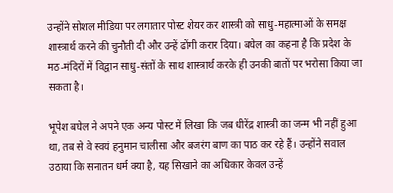उन्होंने सोशल मीडिया पर लगातार पोस्ट शेयर कर शास्त्री को साधु-महात्माओं के समक्ष शास्त्रार्थ करने की चुनौती दी और उन्हें ढोंगी करार दिया। बघेल का कहना है कि प्रदेश के मठ-मंदिरों में विद्वान साधु-संतों के साथ शास्त्रार्थ करके ही उनकी बातों पर भरोसा किया जा सकता है।

भूपेश बघेल ने अपने एक अन्य पोस्ट में लिखा कि जब धीरेंद्र शास्त्री का जन्म भी नहीं हुआ था, तब से वे स्वयं हनुमान चालीसा और बजरंग बाण का पाठ कर रहे हैं। उन्होंने सवाल उठाया कि सनातन धर्म क्या है, यह सिखाने का अधिकार केवल उन्हें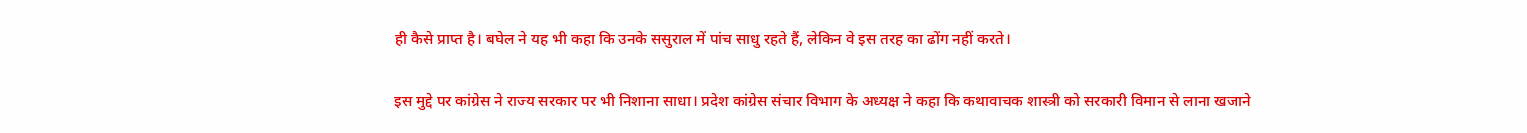ही कैसे प्राप्त है। बघेल ने यह भी कहा कि उनके ससुराल में पांच साधु रहते हैं, लेकिन वे इस तरह का ढोंग नहीं करते।

इस मुद्दे पर कांग्रेस ने राज्य सरकार पर भी निशाना साधा। प्रदेश कांग्रेस संचार विभाग के अध्यक्ष ने कहा कि कथावाचक शास्त्री को सरकारी विमान से लाना खजाने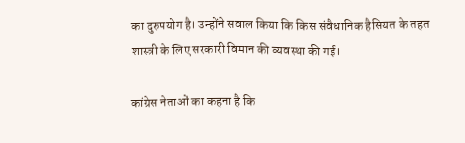का दुरुपयोग है। उन्होंने सवाल किया कि किस संवैधानिक हैसियत के तहत शास्त्री के लिए सरकारी विमान की व्यवस्था की गई।

कांग्रेस नेताओं का कहना है कि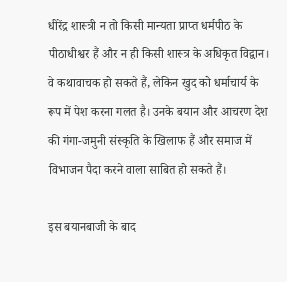धीरेंद्र शास्त्री न तो किसी मान्यता प्राप्त धर्मपीठ के पीठाधीश्वर हैं और न ही किसी शास्त्र के अधिकृत विद्वान। वे कथावाचक हो सकते हैं, लेकिन खुद को धर्माचार्य के रूप में पेश करना गलत है। उनके बयान और आचरण देश की गंगा-जमुनी संस्कृति के खिलाफ हैं और समाज में विभाजन पैदा करने वाला साबित हो सकते हैं।

इस बयानबाजी के बाद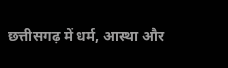छत्तीसगढ़ में धर्म, आस्था और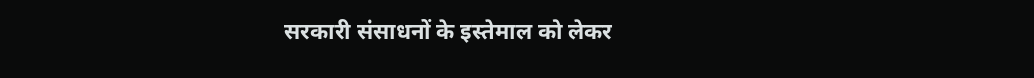सरकारी संसाधनों के इस्तेमाल को लेकर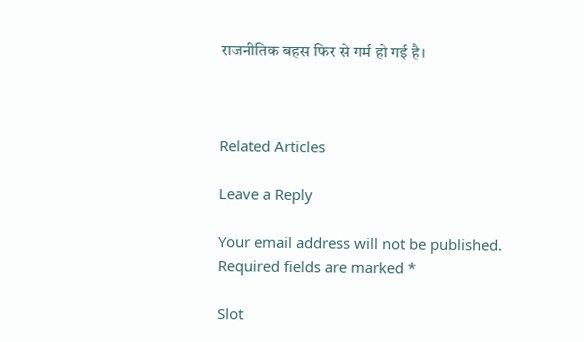राजनीतिक बहस फिर से गर्म हो गई है।



Related Articles

Leave a Reply

Your email address will not be published. Required fields are marked *

Slot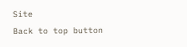Site
Back to top button